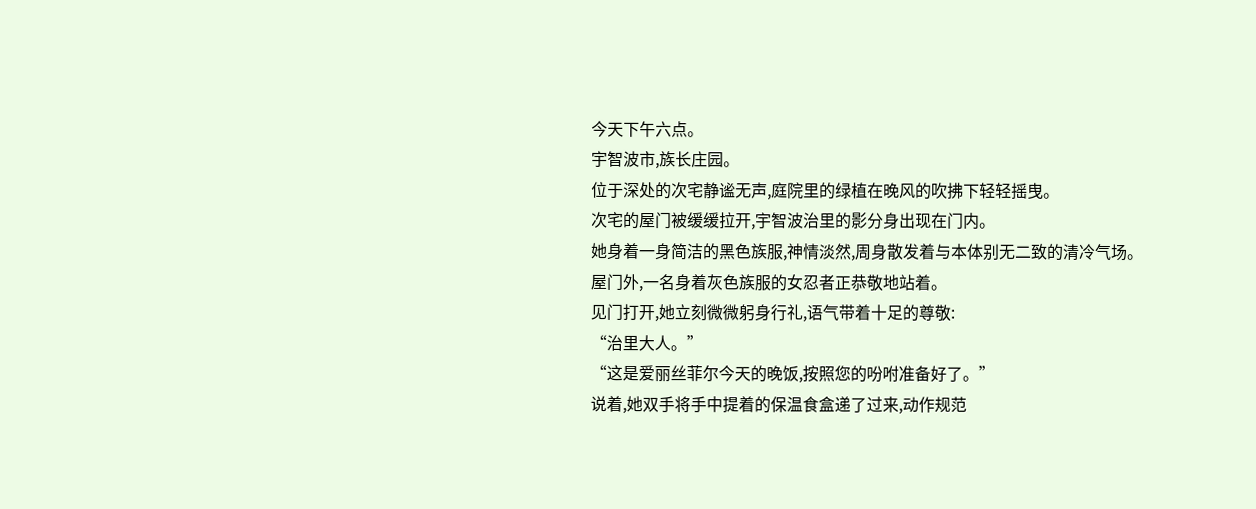今天下午六点。
宇智波市,族长庄园。
位于深处的次宅静谧无声,庭院里的绿植在晚风的吹拂下轻轻摇曳。
次宅的屋门被缓缓拉开,宇智波治里的影分身出现在门内。
她身着一身简洁的黑色族服,神情淡然,周身散发着与本体别无二致的清冷气场。
屋门外,一名身着灰色族服的女忍者正恭敬地站着。
见门打开,她立刻微微躬身行礼,语气带着十足的尊敬:
“治里大人。”
“这是爱丽丝菲尔今天的晚饭,按照您的吩咐准备好了。”
说着,她双手将手中提着的保温食盒递了过来,动作规范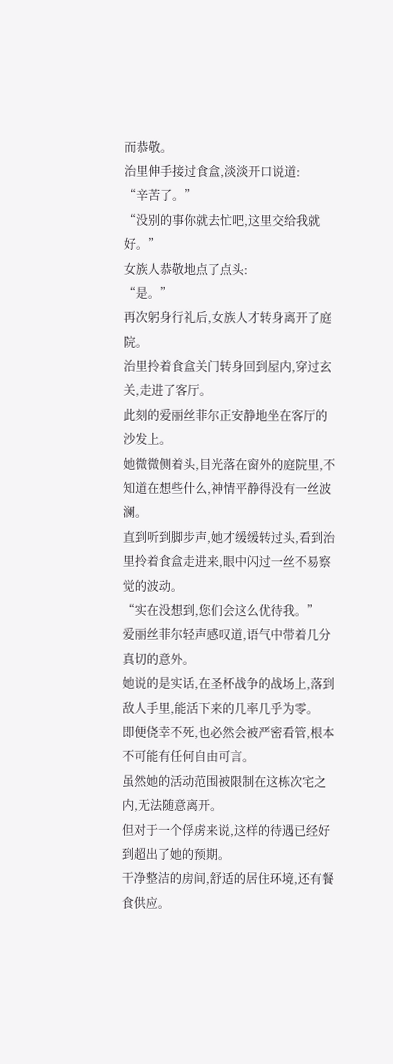而恭敬。
治里伸手接过食盒,淡淡开口说道:
“辛苦了。”
“没别的事你就去忙吧,这里交给我就好。”
女族人恭敬地点了点头:
“是。”
再次躬身行礼后,女族人才转身离开了庭院。
治里拎着食盒关门转身回到屋内,穿过玄关,走进了客厅。
此刻的爱丽丝菲尔正安静地坐在客厅的沙发上。
她微微侧着头,目光落在窗外的庭院里,不知道在想些什么,神情平静得没有一丝波澜。
直到听到脚步声,她才缓缓转过头,看到治里拎着食盒走进来,眼中闪过一丝不易察觉的波动。
“实在没想到,您们会这么优待我。”
爱丽丝菲尔轻声感叹道,语气中带着几分真切的意外。
她说的是实话,在圣杯战争的战场上,落到敌人手里,能活下来的几率几乎为零。
即便侥幸不死,也必然会被严密看管,根本不可能有任何自由可言。
虽然她的活动范围被限制在这栋次宅之内,无法随意离开。
但对于一个俘虏来说,这样的待遇已经好到超出了她的预期。
干净整洁的房间,舒适的居住环境,还有餐食供应。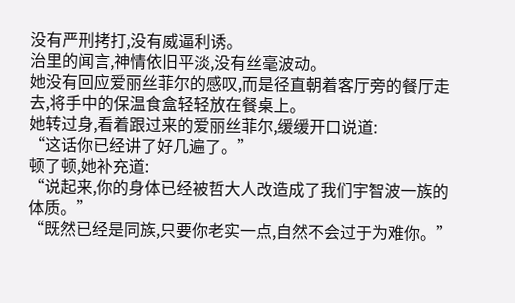没有严刑拷打,没有威逼利诱。
治里的闻言,神情依旧平淡,没有丝毫波动。
她没有回应爱丽丝菲尔的感叹,而是径直朝着客厅旁的餐厅走去,将手中的保温食盒轻轻放在餐桌上。
她转过身,看着跟过来的爱丽丝菲尔,缓缓开口说道:
“这话你已经讲了好几遍了。”
顿了顿,她补充道:
“说起来,你的身体已经被哲大人改造成了我们宇智波一族的体质。”
“既然已经是同族,只要你老实一点,自然不会过于为难你。”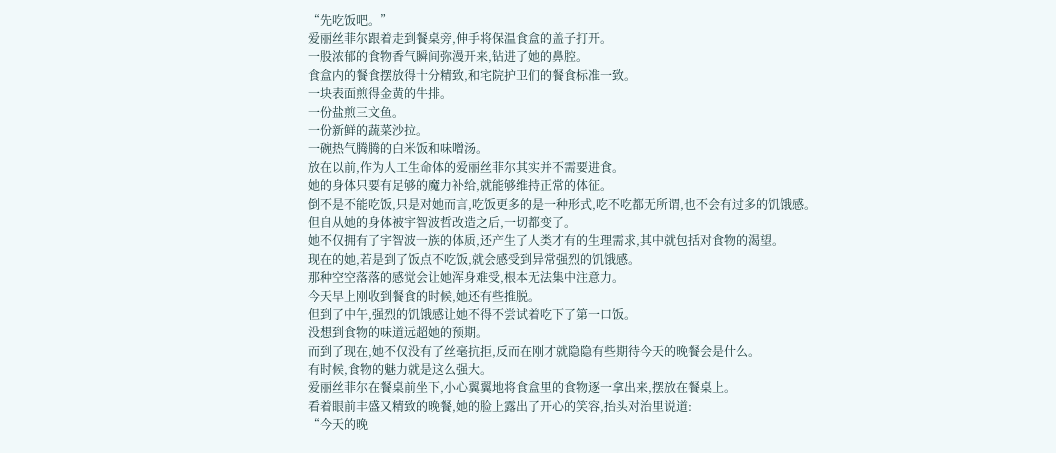“先吃饭吧。”
爱丽丝菲尔跟着走到餐桌旁,伸手将保温食盒的盖子打开。
一股浓郁的食物香气瞬间弥漫开来,钻进了她的鼻腔。
食盒内的餐食摆放得十分精致,和宅院护卫们的餐食标准一致。
一块表面煎得金黄的牛排。
一份盐煎三文鱼。
一份新鲜的蔬菜沙拉。
一碗热气腾腾的白米饭和味噌汤。
放在以前,作为人工生命体的爱丽丝菲尔其实并不需要进食。
她的身体只要有足够的魔力补给,就能够维持正常的体征。
倒不是不能吃饭,只是对她而言,吃饭更多的是一种形式,吃不吃都无所谓,也不会有过多的饥饿感。
但自从她的身体被宇智波哲改造之后,一切都变了。
她不仅拥有了宇智波一族的体质,还产生了人类才有的生理需求,其中就包括对食物的渴望。
现在的她,若是到了饭点不吃饭,就会感受到异常强烈的饥饿感。
那种空空落落的感觉会让她浑身难受,根本无法集中注意力。
今天早上刚收到餐食的时候,她还有些推脱。
但到了中午,强烈的饥饿感让她不得不尝试着吃下了第一口饭。
没想到食物的味道远超她的预期。
而到了现在,她不仅没有了丝毫抗拒,反而在刚才就隐隐有些期待今天的晚餐会是什么。
有时候,食物的魅力就是这么强大。
爱丽丝菲尔在餐桌前坐下,小心翼翼地将食盒里的食物逐一拿出来,摆放在餐桌上。
看着眼前丰盛又精致的晚餐,她的脸上露出了开心的笑容,抬头对治里说道:
“今天的晚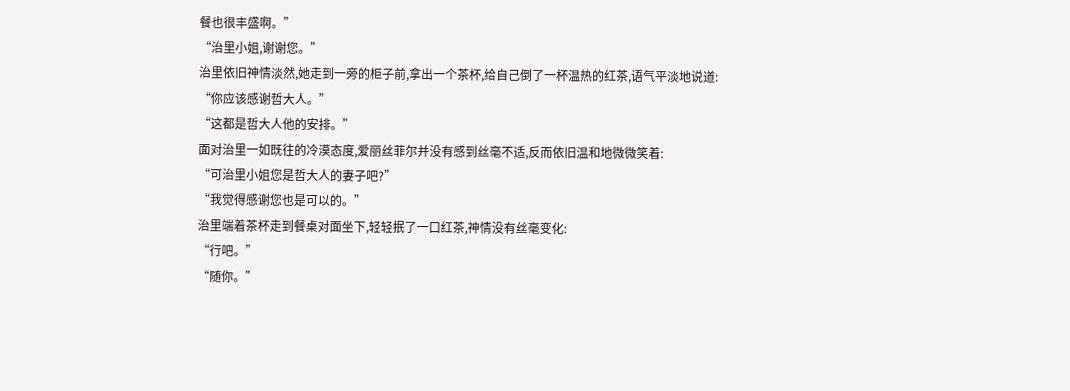餐也很丰盛啊。”
“治里小姐,谢谢您。”
治里依旧神情淡然,她走到一旁的柜子前,拿出一个茶杯,给自己倒了一杯温热的红茶,语气平淡地说道:
“你应该感谢哲大人。”
“这都是哲大人他的安排。”
面对治里一如既往的冷漠态度,爱丽丝菲尔并没有感到丝毫不适,反而依旧温和地微微笑着:
“可治里小姐您是哲大人的妻子吧?”
“我觉得感谢您也是可以的。”
治里端着茶杯走到餐桌对面坐下,轻轻抿了一口红茶,神情没有丝毫变化:
“行吧。”
“随你。”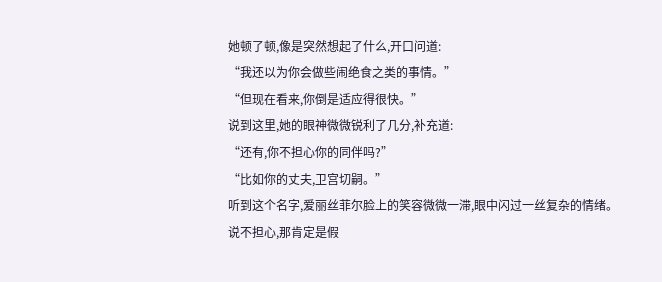她顿了顿,像是突然想起了什么,开口问道:
“我还以为你会做些闹绝食之类的事情。”
“但现在看来,你倒是适应得很快。”
说到这里,她的眼神微微锐利了几分,补充道:
“还有,你不担心你的同伴吗?”
“比如你的丈夫,卫宫切嗣。”
听到这个名字,爱丽丝菲尔脸上的笑容微微一滞,眼中闪过一丝复杂的情绪。
说不担心,那肯定是假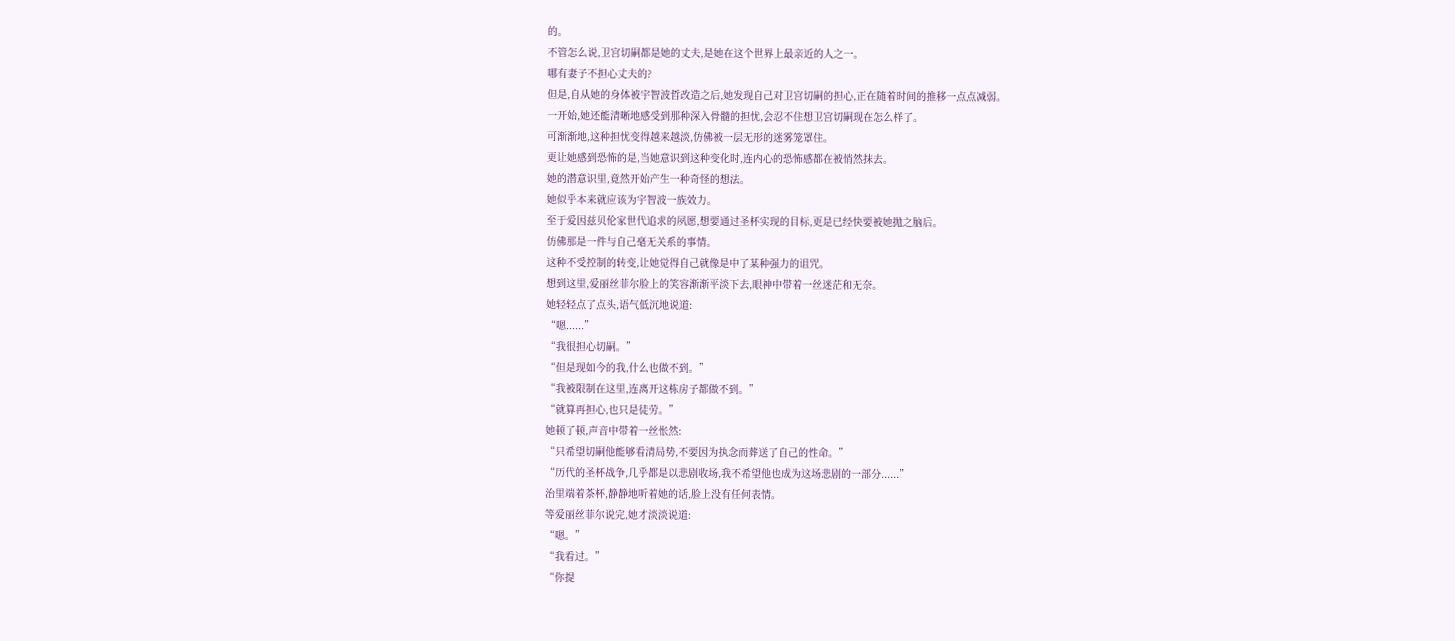的。
不管怎么说,卫宫切嗣都是她的丈夫,是她在这个世界上最亲近的人之一。
哪有妻子不担心丈夫的?
但是,自从她的身体被宇智波哲改造之后,她发现自己对卫宫切嗣的担心,正在随着时间的推移一点点减弱。
一开始,她还能清晰地感受到那种深入骨髓的担忧,会忍不住想卫宫切嗣现在怎么样了。
可渐渐地,这种担忧变得越来越淡,仿佛被一层无形的迷雾笼罩住。
更让她感到恐怖的是,当她意识到这种变化时,连内心的恐怖感都在被悄然抹去。
她的潜意识里,竟然开始产生一种奇怪的想法。
她似乎本来就应该为宇智波一族效力。
至于爱因兹贝伦家世代追求的夙愿,想要通过圣杯实现的目标,更是已经快要被她抛之脑后。
仿佛那是一件与自己毫无关系的事情。
这种不受控制的转变,让她觉得自己就像是中了某种强力的诅咒。
想到这里,爱丽丝菲尔脸上的笑容渐渐平淡下去,眼神中带着一丝迷茫和无奈。
她轻轻点了点头,语气低沉地说道:
“嗯......”
“我很担心切嗣。”
“但是现如今的我,什么也做不到。”
“我被限制在这里,连离开这栋房子都做不到。”
“就算再担心,也只是徒劳。”
她顿了顿,声音中带着一丝怅然:
“只希望切嗣他能够看清局势,不要因为执念而葬送了自己的性命。”
“历代的圣杯战争,几乎都是以悲剧收场,我不希望他也成为这场悲剧的一部分......”
治里端着茶杯,静静地听着她的话,脸上没有任何表情。
等爱丽丝菲尔说完,她才淡淡说道:
“嗯。”
“我看过。”
“你提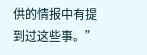供的情报中有提到过这些事。”